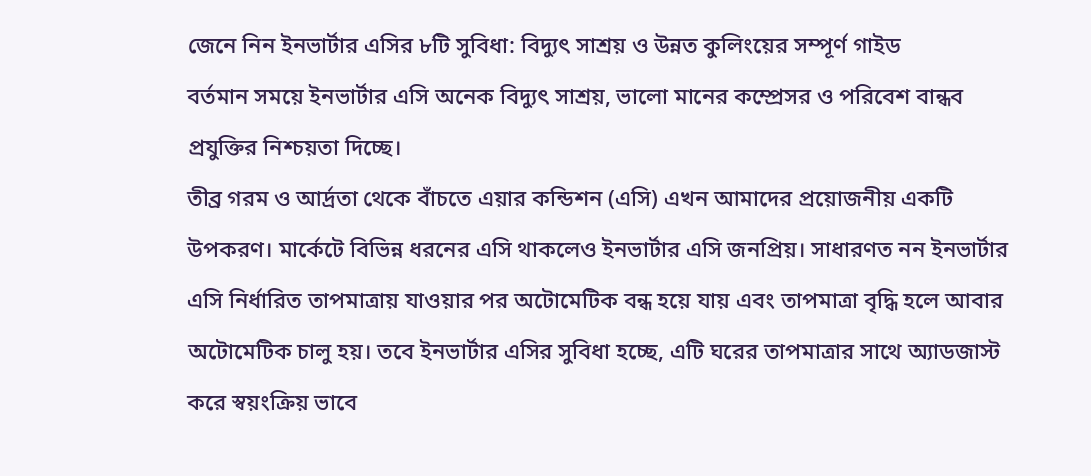জেনে নিন ইনভার্টার এসির ৮টি সুবিধা: বিদ্যুৎ সাশ্রয় ও উন্নত কুলিংয়ের সম্পূর্ণ গাইড
বর্তমান সময়ে ইনভার্টার এসি অনেক বিদ্যুৎ সাশ্রয়, ভালো মানের কম্প্রেসর ও পরিবেশ বান্ধব প্রযুক্তির নিশ্চয়তা দিচ্ছে।
তীব্র গরম ও আর্দ্রতা থেকে বাঁচতে এয়ার কন্ডিশন (এসি) এখন আমাদের প্রয়োজনীয় একটি উপকরণ। মার্কেটে বিভিন্ন ধরনের এসি থাকলেও ইনভার্টার এসি জনপ্রিয়। সাধারণত নন ইনভার্টার এসি নির্ধারিত তাপমাত্রায় যাওয়ার পর অটোমেটিক বন্ধ হয়ে যায় এবং তাপমাত্রা বৃদ্ধি হলে আবার অটোমেটিক চালু হয়। তবে ইনভার্টার এসির সুবিধা হচ্ছে, এটি ঘরের তাপমাত্রার সাথে অ্যাডজাস্ট করে স্বয়ংক্রিয় ভাবে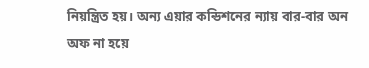নিয়ন্ত্রিত হয়। অন্য এয়ার কন্ডিশনের ন্যায় বার-বার অন অফ না হয়ে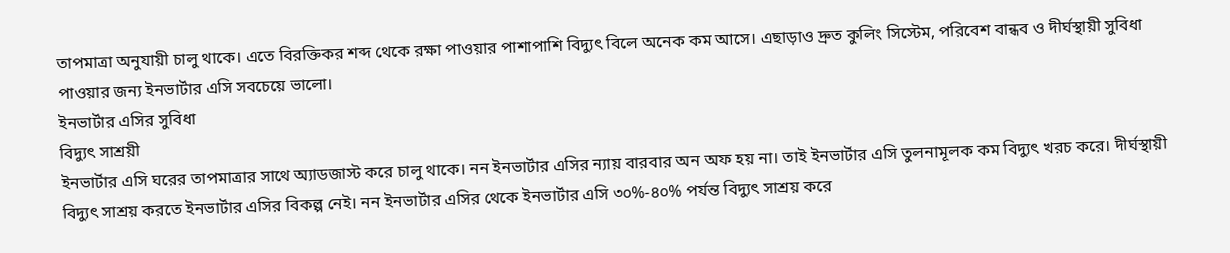তাপমাত্রা অনুযায়ী চালু থাকে। এতে বিরক্তিকর শব্দ থেকে রক্ষা পাওয়ার পাশাপাশি বিদ্যুৎ বিলে অনেক কম আসে। এছাড়াও দ্রুত কুলিং সিস্টেম, পরিবেশ বান্ধব ও দীর্ঘস্থায়ী সুবিধা পাওয়ার জন্য ইনভার্টার এসি সবচেয়ে ভালো।
ইনভার্টার এসির সুবিধা
বিদ্যুৎ সাশ্রয়ী
ইনভার্টার এসি ঘরের তাপমাত্রার সাথে অ্যাডজাস্ট করে চালু থাকে। নন ইনভার্টার এসির ন্যায় বারবার অন অফ হয় না। তাই ইনভার্টার এসি তুলনামূলক কম বিদ্যুৎ খরচ করে। দীর্ঘস্থায়ী বিদ্যুৎ সাশ্রয় করতে ইনভার্টার এসির বিকল্প নেই। নন ইনভার্টার এসির থেকে ইনভার্টার এসি ৩০%-৪০% পর্যন্ত বিদ্যুৎ সাশ্রয় করে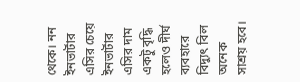থেকে। নন ইনভার্টার এসির চেয়ে ইনভার্টার এসির দাম একটু বৃদ্ধি হলেও দীর্ঘ ব্যবহারে বিদ্যুৎ বিল অনেক সাশ্রয় হবে।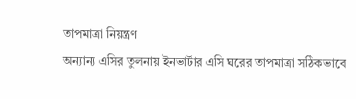তাপমাত্রা নিয়ন্ত্রণ
অন্যান্য এসির তুলনায় ইনভার্টার এসি ঘরের তাপমাত্রা সঠিকভাবে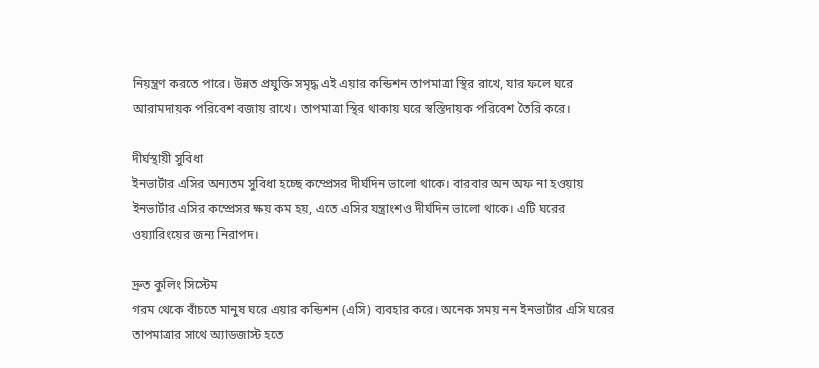নিয়ন্ত্রণ করতে পারে। উন্নত প্রযুক্তি সমৃদ্ধ এই এয়ার কন্ডিশন তাপমাত্রা স্থির রাখে, যার ফলে ঘরে আরামদায়ক পরিবেশ বজায় রাখে। তাপমাত্রা স্থির থাকায় ঘরে স্বস্তিদায়ক পরিবেশ তৈরি করে।

দীর্ঘস্থায়ী সুবিধা
ইনভার্টার এসির অন্যতম সুবিধা হচ্ছে কম্প্রেসর দীর্ঘদিন ভালো থাকে। বারবার অন অফ না হওয়ায় ইনভার্টার এসির কম্প্রেসর ক্ষয় কম হয়, এতে এসির যন্ত্রাংশও দীর্ঘদিন ভালো থাকে। এটি ঘরের ওয়্যারিংয়ের জন্য নিরাপদ।

দ্রুত কুলিং সিস্টেম
গরম থেকে বাঁচতে মানুষ ঘরে এয়ার কন্ডিশন (এসি) ব্যবহার করে। অনেক সময় নন ইনভার্টার এসি ঘরের তাপমাত্রার সাথে অ্যাডজাস্ট হতে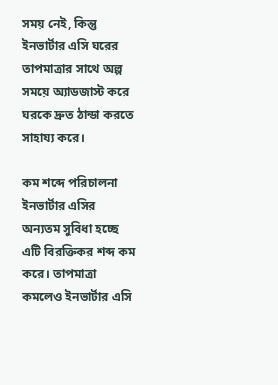সময় নেই, কিন্তু ইনভার্টার এসি ঘরের তাপমাত্রার সাথে অল্প সময়ে অ্যাডজাস্ট করে ঘরকে দ্রুত ঠান্ডা করতে সাহায্য করে।

কম শব্দে পরিচালনা
ইনভার্টার এসির অন্যতম সুবিধা হচ্ছে এটি বিরক্তিকর শব্দ কম করে। তাপমাত্রা কমলেও ইনভার্টার এসি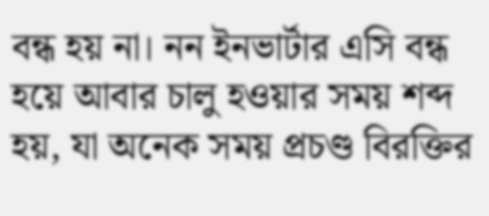বন্ধ হয় না। নন ইনভার্টার এসি বন্ধ হয়ে আবার চালু হওয়ার সময় শব্দ হয়, যা অনেক সময় প্রচণ্ড বিরক্তির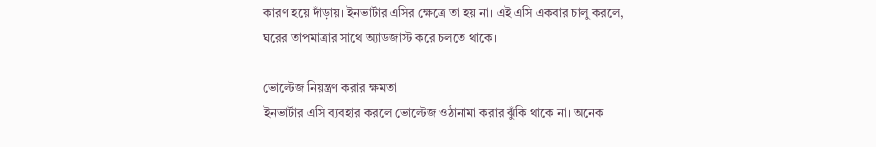কারণ হয়ে দাঁড়ায়। ইনভার্টার এসির ক্ষেত্রে তা হয় না। এই এসি একবার চালু করলে, ঘরের তাপমাত্রার সাথে অ্যাডজাস্ট করে চলতে থাকে।

ভোল্টেজ নিয়ন্ত্রণ করার ক্ষমতা
ইনভার্টার এসি ব্যবহার করলে ভোল্টেজ ওঠানামা করার ঝুঁকি থাকে না। অনেক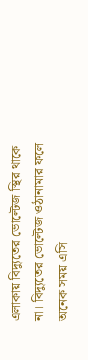এলাকায় বিদ্যুতের ভোল্টেজ স্থির থাকে না। বিদ্যুতের ভোল্টেজ ওঠানামার ফলে অনেক সময় এসি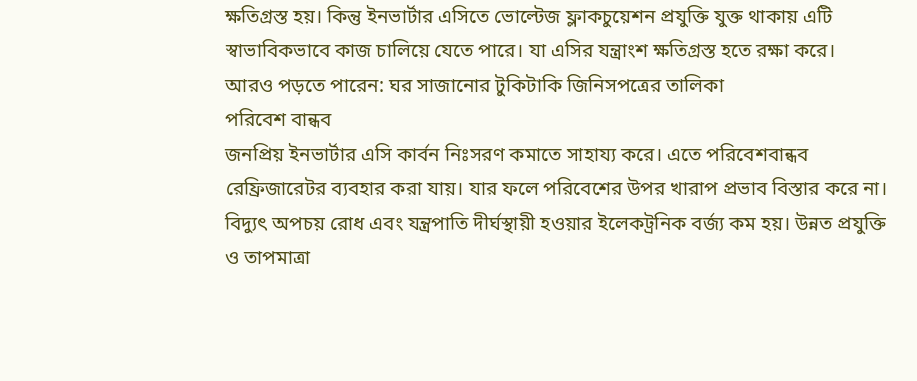ক্ষতিগ্রস্ত হয়। কিন্তু ইনভার্টার এসিতে ভোল্টেজ ফ্লাকচুয়েশন প্রযুক্তি যুক্ত থাকায় এটি স্বাভাবিকভাবে কাজ চালিয়ে যেতে পারে। যা এসির যন্ত্রাংশ ক্ষতিগ্রস্ত হতে রক্ষা করে।
আরও পড়তে পারেন: ঘর সাজানোর টুকিটাকি জিনিসপত্রের তালিকা
পরিবেশ বান্ধব
জনপ্রিয় ইনভার্টার এসি কার্বন নিঃসরণ কমাতে সাহায্য করে। এতে পরিবেশবান্ধব রেফ্রিজারেটর ব্যবহার করা যায়। যার ফলে পরিবেশের উপর খারাপ প্রভাব বিস্তার করে না। বিদ্যুৎ অপচয় রোধ এবং যন্ত্রপাতি দীর্ঘস্থায়ী হওয়ার ইলেকট্রনিক বর্জ্য কম হয়। উন্নত প্রযুক্তি ও তাপমাত্রা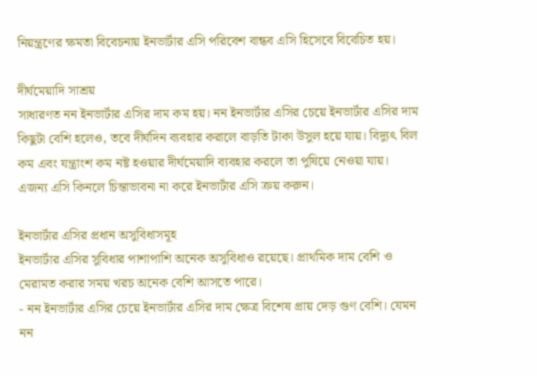নিয়ন্ত্রণের ক্ষমতা বিবেচনায় ইনভার্টার এসি পরিবেশ বান্ধব এসি হিসেবে বিবেচিত হয়।

দীর্ঘমেয়াদি সাশ্রয়
সাধারণত নন ইনভার্টার এসির দাম কম হয়। নন ইনভার্টার এসির চেয়ে ইনভার্টার এসির দাম কিছুটা বেশি হলেও, তবে দীর্ঘদিন ব্যবহার করালে বাড়তি টাকা উসুল হয়ে যায়। বিদ্যুৎ বিল কম এবং যন্ত্রাংশ কম নষ্ট হওয়ার দীর্ঘমেয়াদি ব্যবহার করলে তা পুষিয়ে নেওয়া যায়। এজন্য এসি কিনলে চিন্তাভাবনা না করে ইনভার্টার এসি ক্রয় করুন।

ইনভার্টার এসির প্রধান অসুবিধাসমূহ
ইনভার্টার এসির সুবিধার পাশাপাশি অনেক অসুবিধাও রয়েছে। প্রাথমিক দাম বেশি ও মেরামত করার সময় খরচ অনেক বেশি আসতে পারে।
- নন ইনভার্টার এসির চেয়ে ইনভার্টার এসির দাম ক্ষেত্র বিশেষ প্রায় দেড় গুণ বেশি। যেমন নন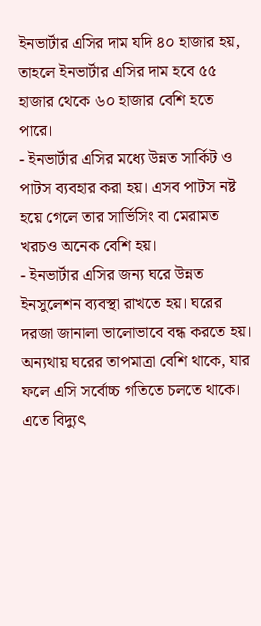ইনভার্টার এসির দাম যদি ৪০ হাজার হয়, তাহলে ইনভার্টার এসির দাম হবে ৫৫ হাজার থেকে ৬০ হাজার বেশি হতে পারে।
- ইনভার্টার এসির মধ্যে উন্নত সার্কিট ও পাটস ব্যবহার করা হয়। এসব পাটস নষ্ট হয়ে গেলে তার সার্ভিসিং বা মেরামত খরচও অনেক বেশি হয়।
- ইনভার্টার এসির জন্য ঘরে উন্নত ইনসুলেশন ব্যবস্থা রাখতে হয়। ঘরের দরজা জানালা ভালোভাবে বন্ধ করতে হয়। অন্যথায় ঘরের তাপমাত্রা বেশি থাকে, যার ফলে এসি সর্বোচ্চ গতিতে চলতে থাকে। এতে বিদ্যুৎ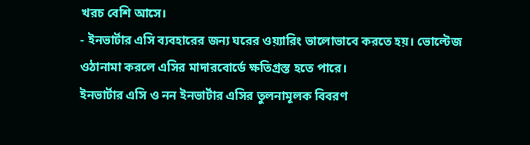খরচ বেশি আসে।
- ইনভার্টার এসি ব্যবহারের জন্য ঘরের ওয়্যারিং ভালোভাবে করতে হয়। ভোল্টেজ ওঠানামা করলে এসির মাদারবোর্ডে ক্ষতিগ্রস্ত হতে পারে।
ইনভার্টার এসি ও নন ইনভার্টার এসির তুলনামূলক বিবরণ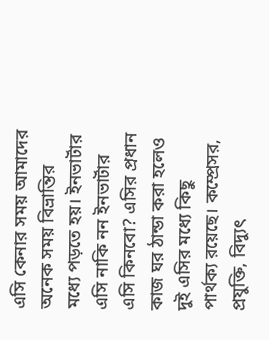এসি কেনার সময় আমাদের অনেক সময় বিভ্রান্তির মধ্যে পড়তে হয়। ইনভার্টার এসি নাকি নন ইনভার্টার এসি কিনবো? এসির প্রধান কাজ ঘর ঠান্ডা করা হলেও দুই এসির মধ্যে কিছু পার্থক্য রয়েছে। কম্প্রেসর, প্রযুক্তি, বিদ্যুৎ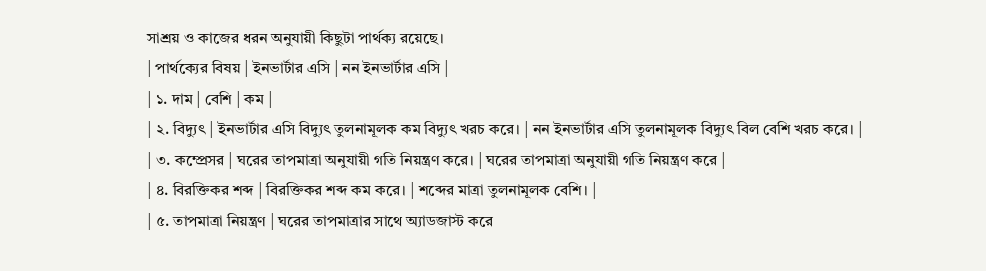সাশ্রয় ও কাজের ধরন অনুযায়ী কিছুটা পার্থক্য রয়েছে।
| পার্থক্যের বিষয় | ইনভার্টার এসি | নন ইনভার্টার এসি |
| ১. দাম | বেশি | কম |
| ২. বিদ্যুৎ | ইনভার্টার এসি বিদ্যুৎ তুলনামূলক কম বিদ্যুৎ খরচ করে। | নন ইনভার্টার এসি তুলনামূলক বিদ্যুৎ বিল বেশি খরচ করে। |
| ৩. কম্প্রেসর | ঘরের তাপমাত্রা অনুযায়ী গতি নিয়ন্ত্রণ করে। | ঘরের তাপমাত্রা অনুযায়ী গতি নিয়ন্ত্রণ করে |
| ৪. বিরক্তিকর শব্দ | বিরক্তিকর শব্দ কম করে। | শব্দের মাত্রা তুলনামূলক বেশি। |
| ৫. তাপমাত্রা নিয়ন্ত্রণ | ঘরের তাপমাত্রার সাথে অ্যাডজাস্ট করে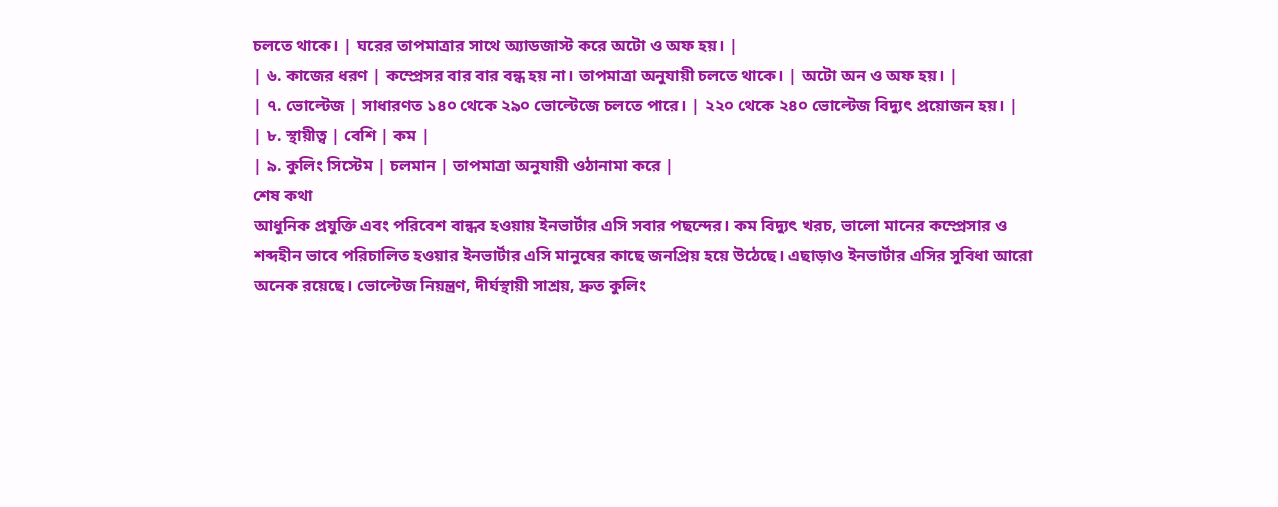চলতে থাকে। | ঘরের তাপমাত্রার সাথে অ্যাডজাস্ট করে অটো ও অফ হয়। |
| ৬. কাজের ধরণ | কম্প্রেসর বার বার বন্ধ হয় না। তাপমাত্রা অনুযায়ী চলতে থাকে। | অটো অন ও অফ হয়। |
| ৭. ভোল্টেজ | সাধারণত ১৪০ থেকে ২৯০ ভোল্টেজে চলতে পারে। | ২২০ থেকে ২৪০ ভোল্টেজ বিদ্যুৎ প্রয়োজন হয়। |
| ৮. স্থায়ীত্ব | বেশি | কম |
| ৯. কুলিং সিস্টেম | চলমান | তাপমাত্রা অনুযায়ী ওঠানামা করে |
শেষ কথা
আধুনিক প্রযুক্তি এবং পরিবেশ বান্ধব হওয়ায় ইনভার্টার এসি সবার পছন্দের। কম বিদ্যুৎ খরচ, ভালো মানের কম্প্রেসার ও শব্দহীন ভাবে পরিচালিত হওয়ার ইনভার্টার এসি মানুষের কাছে জনপ্রিয় হয়ে উঠেছে। এছাড়াও ইনভার্টার এসির সুবিধা আরো অনেক রয়েছে। ভোল্টেজ নিয়ন্ত্রণ, দীর্ঘস্থায়ী সাশ্রয়, দ্রুত কুলিং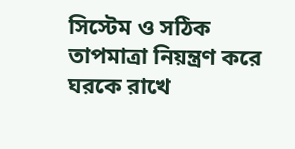সিস্টেম ও সঠিক তাপমাত্রা নিয়ন্ত্রণ করে ঘরকে রাখে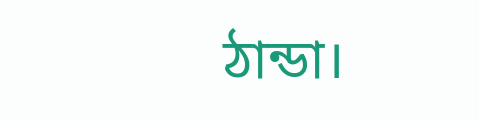ঠান্ডা।